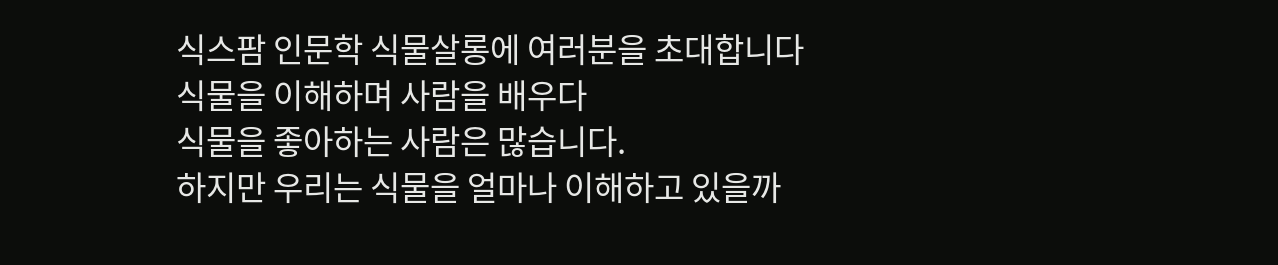식스팜 인문학 식물살롱에 여러분을 초대합니다
식물을 이해하며 사람을 배우다
식물을 좋아하는 사람은 많습니다.
하지만 우리는 식물을 얼마나 이해하고 있을까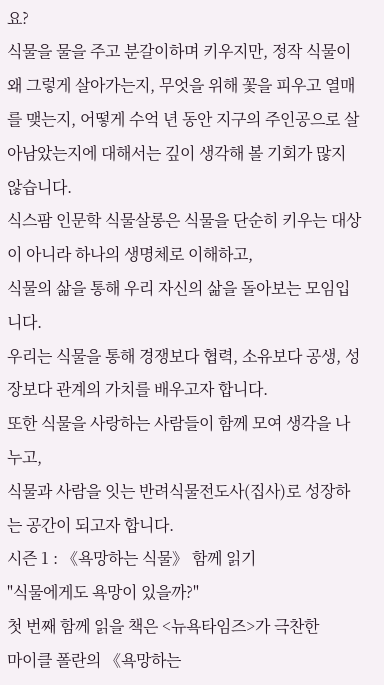요?
식물을 물을 주고 분갈이하며 키우지만, 정작 식물이 왜 그렇게 살아가는지, 무엇을 위해 꽃을 피우고 열매를 맺는지, 어떻게 수억 년 동안 지구의 주인공으로 살아남았는지에 대해서는 깊이 생각해 볼 기회가 많지 않습니다.
식스팜 인문학 식물살롱은 식물을 단순히 키우는 대상이 아니라 하나의 생명체로 이해하고,
식물의 삶을 통해 우리 자신의 삶을 돌아보는 모임입니다.
우리는 식물을 통해 경쟁보다 협력, 소유보다 공생, 성장보다 관계의 가치를 배우고자 합니다.
또한 식물을 사랑하는 사람들이 함께 모여 생각을 나누고,
식물과 사람을 잇는 반려식물전도사(집사)로 성장하는 공간이 되고자 합니다.
시즌 1 : 《욕망하는 식물》 함께 읽기
"식물에게도 욕망이 있을까?"
첫 번째 함께 읽을 책은 <뉴욕타임즈>가 극찬한
마이클 폴란의 《욕망하는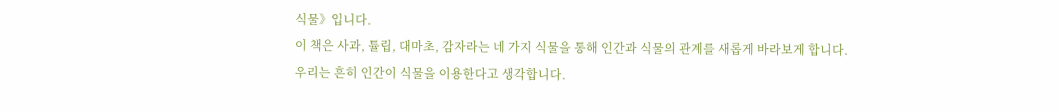식물》입니다.
이 책은 사과, 튤립, 대마초, 감자라는 네 가지 식물을 통해 인간과 식물의 관계를 새롭게 바라보게 합니다.
우리는 흔히 인간이 식물을 이용한다고 생각합니다.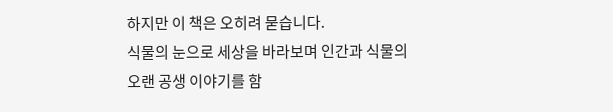하지만 이 책은 오히려 묻습니다.
식물의 눈으로 세상을 바라보며 인간과 식물의 오랜 공생 이야기를 함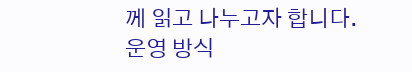께 읽고 나누고자 합니다.
운영 방식